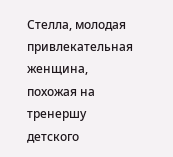Стелла, молодая привлекательная женщина, похожая на тренершу детского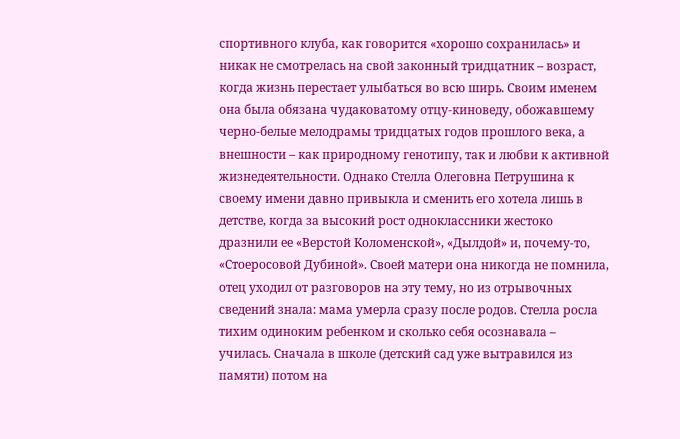спортивного клуба, как говорится «хорошо сохранилась» и никак не смотрелась на свой законный тридцатник – возраст, когда жизнь перестает улыбаться во всю ширь. Своим именем она была обязана чудаковатому отцу-киноведу, обожавшему черно-белые мелодрамы тридцатых годов прошлого века, а внешности – как природному генотипу, так и любви к активной жизнедеятельности. Однако Стелла Олеговна Петрушина к своему имени давно привыкла и сменить его хотела лишь в детстве, когда за высокий рост одноклассники жестоко дразнили ее «Верстой Коломенской», «Дылдой» и, почему-то, «Стоеросовой Дубиной». Своей матери она никогда не помнила, отец уходил от разговоров на эту тему, но из отрывочных сведений знала: мама умерла сразу после родов. Стелла росла тихим одиноким ребенком и сколько себя осознавала – училась. Сначала в школе (детский сад уже вытравился из памяти) потом на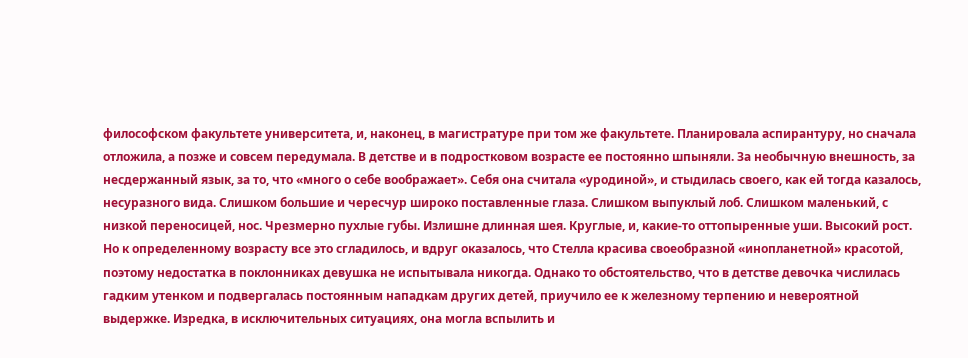философском факультете университета, и, наконец, в магистратуре при том же факультете. Планировала аспирантуру, но сначала отложила, а позже и совсем передумала. В детстве и в подростковом возрасте ее постоянно шпыняли. За необычную внешность, за несдержанный язык, за то, что «много о себе воображает». Себя она считала «уродиной», и стыдилась своего, как ей тогда казалось, несуразного вида. Слишком большие и чересчур широко поставленные глаза. Слишком выпуклый лоб. Слишком маленький, с низкой переносицей, нос. Чрезмерно пухлые губы. Излишне длинная шея. Круглые, и, какие-то оттопыренные уши. Высокий рост. Но к определенному возрасту все это сгладилось, и вдруг оказалось, что Стелла красива своеобразной «инопланетной» красотой, поэтому недостатка в поклонниках девушка не испытывала никогда. Однако то обстоятельство, что в детстве девочка числилась гадким утенком и подвергалась постоянным нападкам других детей, приучило ее к железному терпению и невероятной выдержке. Изредка, в исключительных ситуациях, она могла вспылить и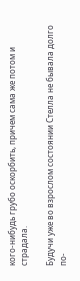кого-нибудь грубо оскорбить, причем сама же потом и страдала.

Будучи уже во взрослом состоянии Стелла не бывала долго по-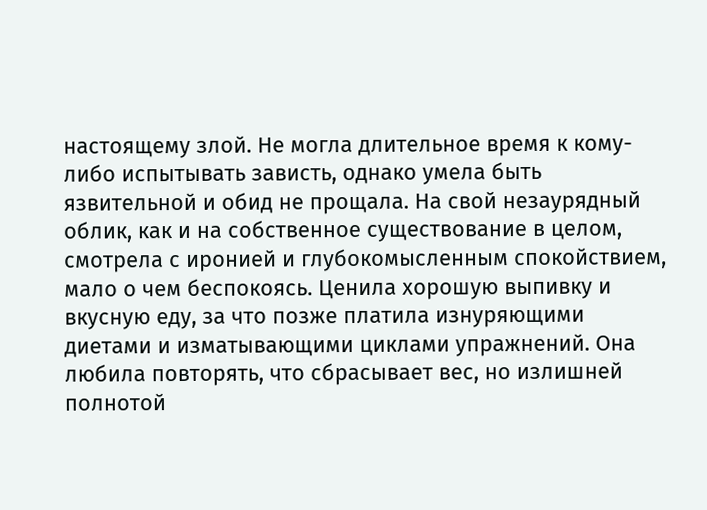настоящему злой. Не могла длительное время к кому-либо испытывать зависть, однако умела быть язвительной и обид не прощала. На свой незаурядный облик, как и на собственное существование в целом, смотрела с иронией и глубокомысленным спокойствием, мало о чем беспокоясь. Ценила хорошую выпивку и вкусную еду, за что позже платила изнуряющими диетами и изматывающими циклами упражнений. Она любила повторять, что сбрасывает вес, но излишней полнотой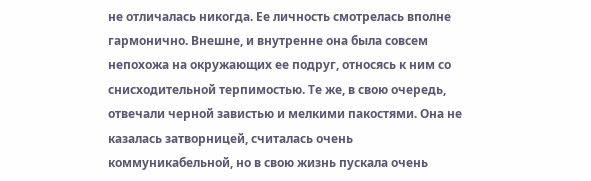не отличалась никогда. Ее личность смотрелась вполне гармонично. Внешне, и внутренне она была совсем непохожа на окружающих ее подруг, относясь к ним со снисходительной терпимостью. Те же, в свою очередь, отвечали черной завистью и мелкими пакостями. Она не казалась затворницей, считалась очень коммуникабельной, но в свою жизнь пускала очень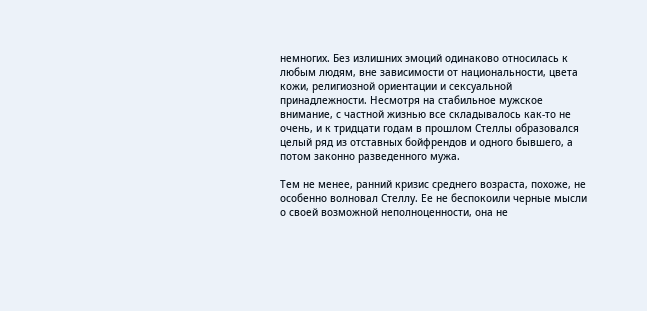немногих. Без излишних эмоций одинаково относилась к любым людям, вне зависимости от национальности, цвета кожи, религиозной ориентации и сексуальной принадлежности. Несмотря на стабильное мужское внимание, с частной жизнью все складывалось как-то не очень, и к тридцати годам в прошлом Стеллы образовался целый ряд из отставных бойфрендов и одного бывшего, а потом законно разведенного мужа.

Тем не менее, ранний кризис среднего возраста, похоже, не особенно волновал Стеллу. Ее не беспокоили черные мысли о своей возможной неполноценности, она не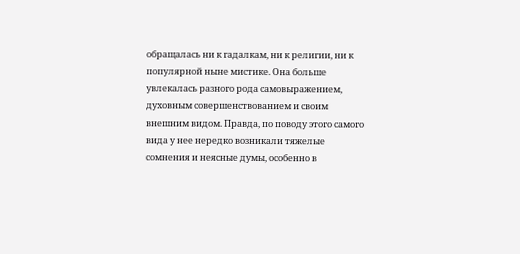обращалась ни к гадалкам, ни к религии, ни к популярной ныне мистике. Она больше увлекалась разного рода самовыражением, духовным совершенствованием и своим внешним видом. Правда, по поводу этого самого вида у нее нередко возникали тяжелые сомнения и неясные думы, особенно в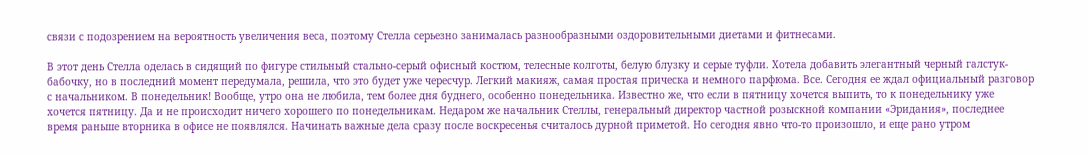связи с подозрением на вероятность увеличения веса, поэтому Стелла серьезно занималась разнообразными оздоровительными диетами и фитнесами.

В этот день Стелла оделась в сидящий по фигуре стильный стально-серый офисный костюм, телесные колготы, белую блузку и серые туфли. Хотела добавить элегантный черный галстук-бабочку, но в последний момент передумала, решила, что это будет уже чересчур. Легкий макияж, самая простая прическа и немного парфюма. Все. Сегодня ее ждал официальный разговор с начальником. В понедельник! Вообще, утро она не любила, тем более дня буднего, особенно понедельника. Известно же, что если в пятницу хочется выпить, то к понедельнику уже хочется пятницу. Да и не происходит ничего хорошего по понедельникам. Недаром же начальник Стеллы, генеральный директор частной розыскной компании «Эридания», последнее время раньше вторника в офисе не появлялся. Начинать важные дела сразу после воскресенья считалось дурной приметой. Но сегодня явно что-то произошло, и еще рано утром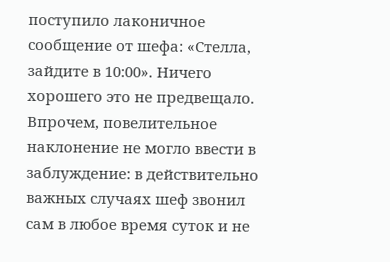поступило лаконичное сообщение от шефа: «Стелла, зайдите в 10:00». Ничего хорошего это не предвещало. Впрочем, повелительное наклонение не могло ввести в заблуждение: в действительно важных случаях шеф звонил сам в любое время суток и не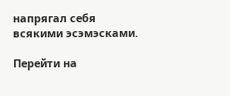напрягал себя всякими эсэмэсками.

Перейти на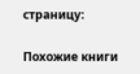страницу:

Похожие книги